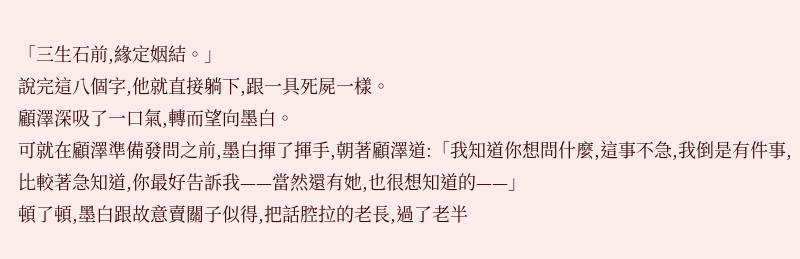「三生石前,緣定姻結。」
說完這八個字,他就直接躺下,跟一具死屍一樣。
顧澤深吸了一口氣,轉而望向墨白。
可就在顧澤準備發問之前,墨白揮了揮手,朝著顧澤道:「我知道你想問什麼,這事不急,我倒是有件事,比較著急知道,你最好告訴我——當然還有她,也很想知道的——」
頓了頓,墨白跟故意賣關子似得,把話腔拉的老長,過了老半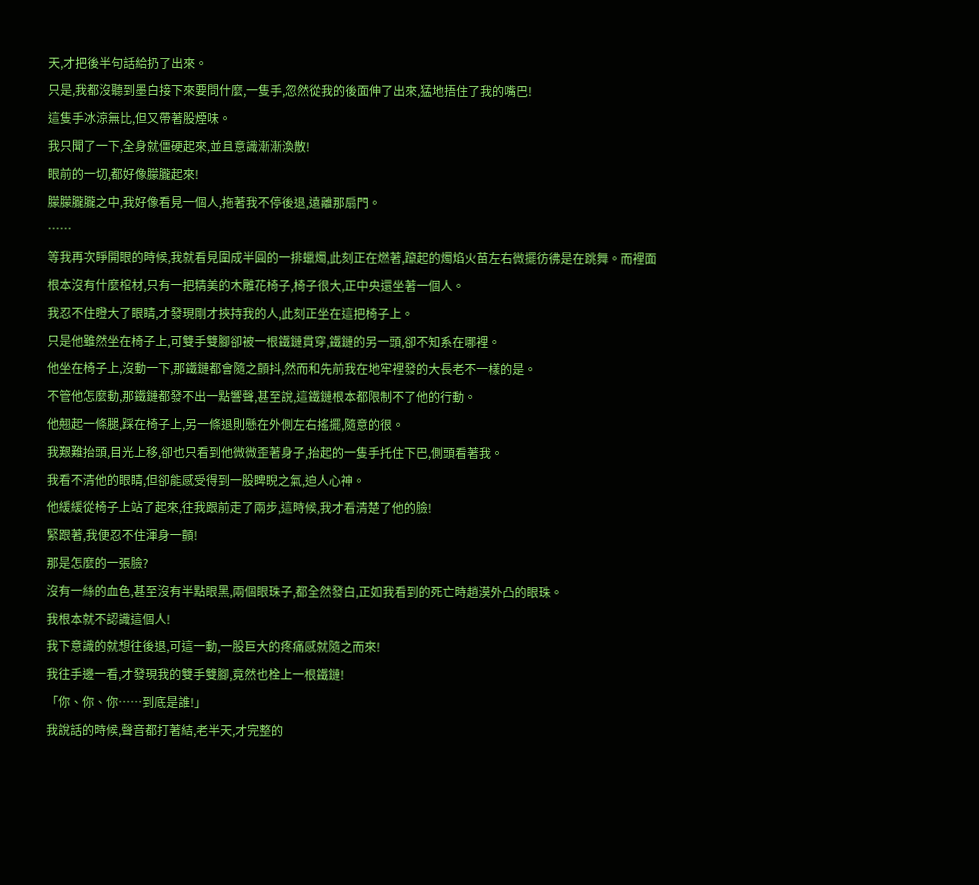天,才把後半句話給扔了出來。
只是,我都沒聽到墨白接下來要問什麼,一隻手,忽然從我的後面伸了出來,猛地捂住了我的嘴巴!
這隻手冰涼無比,但又帶著股煙味。
我只聞了一下,全身就僵硬起來,並且意識漸漸渙散!
眼前的一切,都好像朦朧起來!
朦朦朧朧之中,我好像看見一個人,拖著我不停後退,遠離那扇門。
……
等我再次睜開眼的時候,我就看見圍成半圓的一排蠟燭,此刻正在燃著,躥起的燭焰火苗左右微擺彷彿是在跳舞。而裡面根本沒有什麼棺材,只有一把精美的木雕花椅子,椅子很大,正中央還坐著一個人。
我忍不住瞪大了眼睛,才發現剛才挾持我的人,此刻正坐在這把椅子上。
只是他雖然坐在椅子上,可雙手雙腳卻被一根鐵鏈貫穿,鐵鏈的另一頭,卻不知系在哪裡。
他坐在椅子上,沒動一下,那鐵鏈都會隨之顫抖,然而和先前我在地牢裡發的大長老不一樣的是。
不管他怎麼動,那鐵鏈都發不出一點響聲,甚至說,這鐵鏈根本都限制不了他的行動。
他翹起一條腿,踩在椅子上,另一條退則懸在外側左右搖擺,隨意的很。
我艱難抬頭,目光上移,卻也只看到他微微歪著身子,抬起的一隻手托住下巴,側頭看著我。
我看不清他的眼睛,但卻能感受得到一股睥睨之氣,迫人心神。
他緩緩從椅子上站了起來,往我跟前走了兩步,這時候,我才看清楚了他的臉!
緊跟著,我便忍不住渾身一顫!
那是怎麼的一張臉?
沒有一絲的血色,甚至沒有半點眼黑,兩個眼珠子,都全然發白,正如我看到的死亡時趙漠外凸的眼珠。
我根本就不認識這個人!
我下意識的就想往後退,可這一動,一股巨大的疼痛感就隨之而來!
我往手邊一看,才發現我的雙手雙腳,竟然也栓上一根鐵鏈!
「你、你、你……到底是誰!」
我說話的時候,聲音都打著結,老半天,才完整的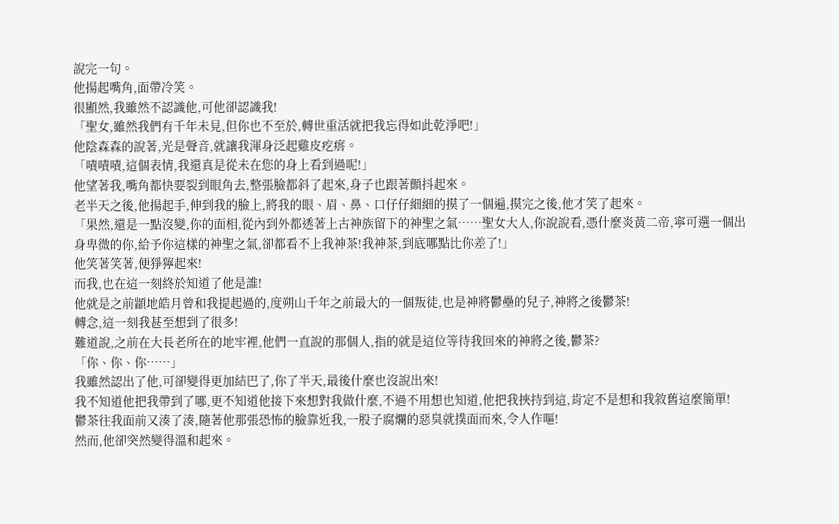說完一句。
他揚起嘴角,面帶冷笑。
很顯然,我雖然不認識他,可他卻認識我!
「聖女,雖然我們有千年未見,但你也不至於,轉世重活就把我忘得如此乾淨吧!」
他陰森森的說著,光是聲音,就讓我渾身泛起雞皮疙瘩。
「嘖嘖嘖,這個表情,我還真是從未在您的身上看到過呢!」
他望著我,嘴角都快要裂到眼角去,整張臉都斜了起來,身子也跟著顫抖起來。
老半天之後,他揚起手,伸到我的臉上,將我的眼、眉、鼻、口仔仔細細的摸了一個遍,摸完之後,他才笑了起來。
「果然,還是一點沒變,你的面相,從內到外都透著上古神族留下的神聖之氣……聖女大人,你說說看,憑什麼炎黃二帝,寧可選一個出身卑微的你,給予你這樣的神聖之氣,卻都看不上我神茶!我神茶,到底哪點比你差了!」
他笑著笑著,便猙獰起來!
而我,也在這一刻終於知道了他是誰!
他就是之前顓地皓月曾和我提起過的,度朔山千年之前最大的一個叛徒,也是神將鬱壘的兒子,神將之後鬱茶!
轉念,這一刻我甚至想到了很多!
難道說,之前在大長老所在的地牢裡,他們一直說的那個人,指的就是這位等待我回來的神將之後,鬱茶?
「你、你、你……」
我雖然認出了他,可卻變得更加結巴了,你了半天,最後什麼也沒說出來!
我不知道他把我帶到了哪,更不知道他接下來想對我做什麼,不過不用想也知道,他把我挾持到這,肯定不是想和我敘舊這麼簡單!
鬱茶往我面前又湊了湊,隨著他那張恐怖的臉靠近我,一股子腐爛的惡臭就撲面而來,令人作嘔!
然而,他卻突然變得溫和起來。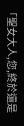「聖女大人,您,終於還是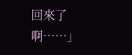回來了啊……」